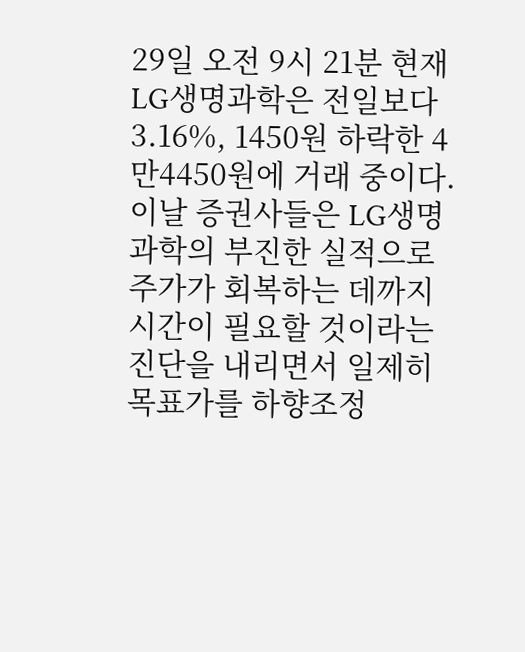29일 오전 9시 21분 현재 LG생명과학은 전일보다 3.16%, 1450원 하락한 4만4450원에 거래 중이다.
이날 증권사들은 LG생명과학의 부진한 실적으로 주가가 회복하는 데까지 시간이 필요할 것이라는 진단을 내리면서 일제히 목표가를 하향조정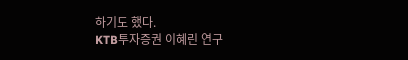하기도 했다.
KTB투자증권 이혜린 연구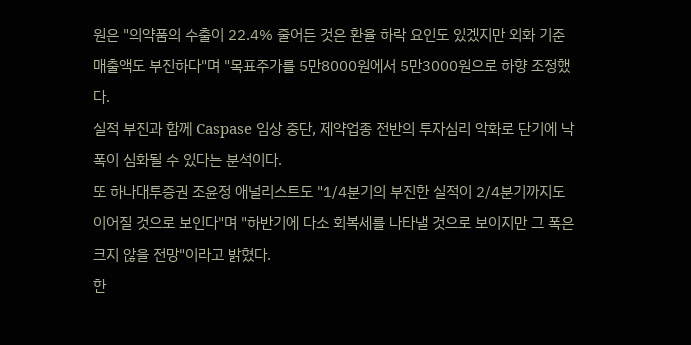원은 "의약품의 수출이 22.4% 줄어든 것은 환율 하락 요인도 있겠지만 외화 기준 매출액도 부진하다"며 "목표주가를 5만8000원에서 5만3000원으로 하향 조정했다.
실적 부진과 함께 Caspase 임상 중단, 제약업종 전반의 투자심리 악화로 단기에 낙폭이 심화될 수 있다는 분석이다.
또 하나대투증권 조윤정 애널리스트도 "1/4분기의 부진한 실적이 2/4분기까지도 이어질 것으로 보인다"며 "하반기에 다소 회복세를 나타낼 것으로 보이지만 그 폭은 크지 않을 전망"이라고 밝혔다.
한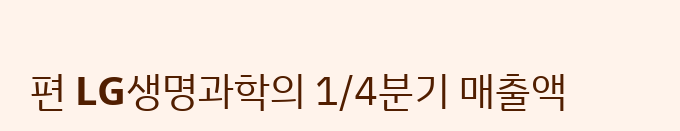편 LG생명과학의 1/4분기 매출액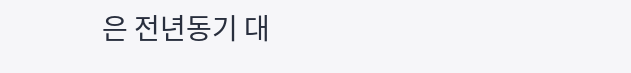은 전년동기 대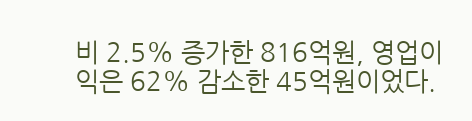비 2.5% 증가한 816억원, 영업이익은 62% 감소한 45억원이었다.